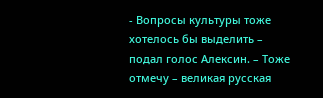- Вопросы культуры тоже хотелось бы выделить – подал голос Алексин. – Тоже отмечу – великая русская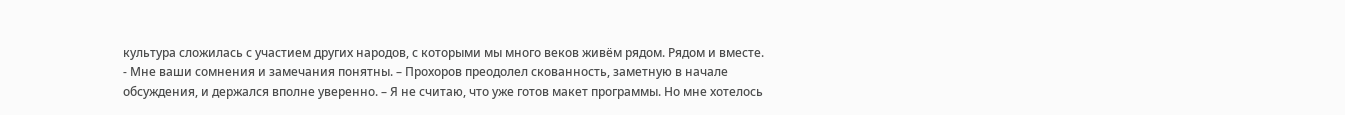культура сложилась с участием других народов, с которыми мы много веков живём рядом. Рядом и вместе.
- Мне ваши сомнения и замечания понятны. – Прохоров преодолел скованность, заметную в начале обсуждения, и держался вполне уверенно. – Я не считаю, что уже готов макет программы. Но мне хотелось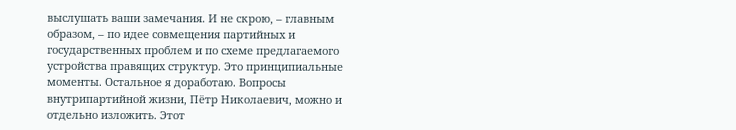выслушать ваши замечания. И не скрою, – главным образом, – по идее совмещения партийных и государственных проблем и по схеме предлагаемого устройства правящих структур. Это принципиальные моменты. Остальное я доработаю. Вопросы внутрипартийной жизни, Пётр Николаевич, можно и отдельно изложить. Этот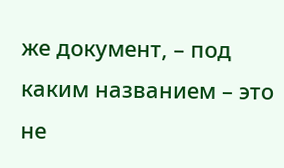же документ, – под каким названием – это не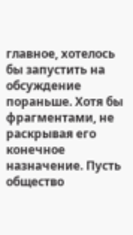главное, хотелось бы запустить на обсуждение пораньше. Хотя бы фрагментами, не раскрывая его конечное назначение. Пусть общество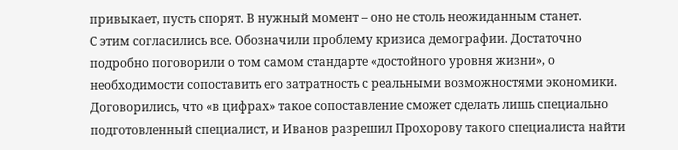привыкает, пусть спорят. В нужный момент – оно не столь неожиданным станет.
С этим согласились все. Обозначили проблему кризиса демографии. Достаточно подробно поговорили о том самом стандарте «достойного уровня жизни», о необходимости сопоставить его затратность с реальными возможностями экономики. Договорились, что «в цифрах» такое сопоставление сможет сделать лишь специально подготовленный специалист, и Иванов разрешил Прохорову такого специалиста найти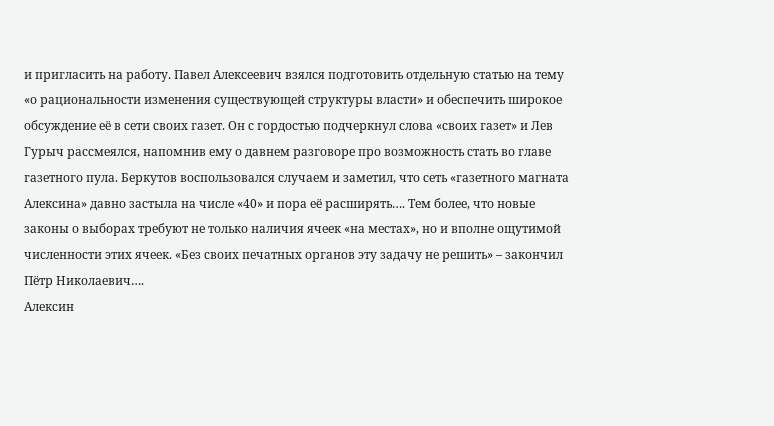и пригласить на работу. Павел Алексеевич взялся подготовить отдельную статью на тему «о рациональности изменения существующей структуры власти» и обеспечить широкое обсуждение её в сети своих газет. Он с гордостью подчеркнул слова «своих газет» и Лев Гурыч рассмеялся, напомнив ему о давнем разговоре про возможность стать во главе газетного пула. Беркутов воспользовался случаем и заметил, что сеть «газетного магната Алексина» давно застыла на числе «40» и пора её расширять…. Тем более, что новые законы о выборах требуют не только наличия ячеек «на местах», но и вполне ощутимой численности этих ячеек. «Без своих печатных органов эту задачу не решить» – закончил Пётр Николаевич….
Алексин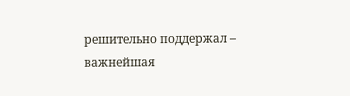решительно поддержал – важнейшая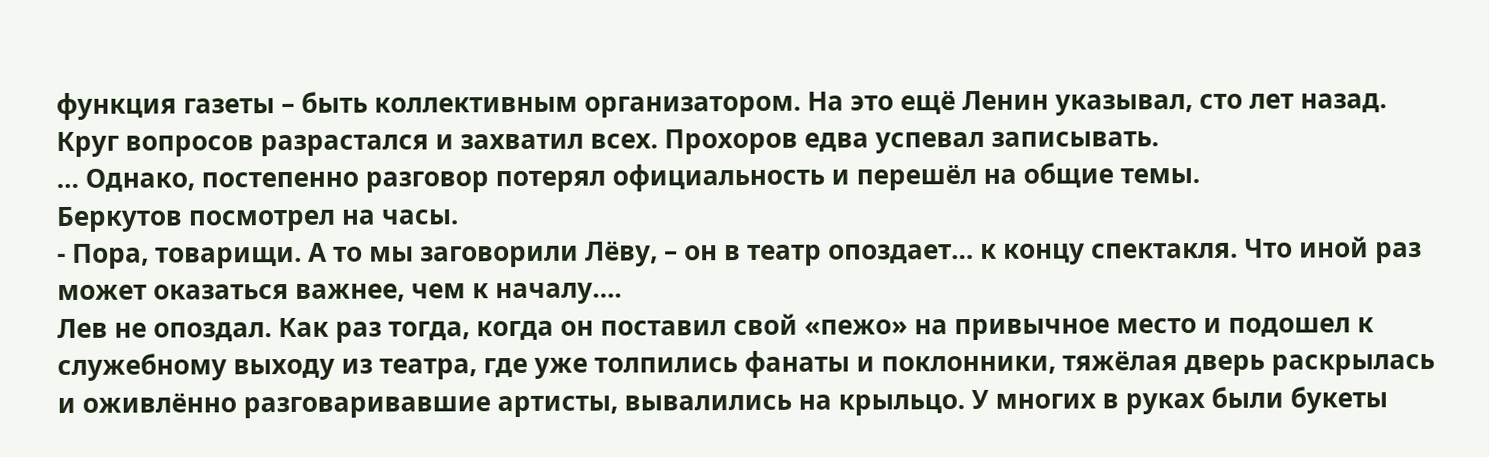функция газеты – быть коллективным организатором. На это ещё Ленин указывал, сто лет назад.
Круг вопросов разрастался и захватил всех. Прохоров едва успевал записывать.
… Однако, постепенно разговор потерял официальность и перешёл на общие темы.
Беркутов посмотрел на часы.
- Пора, товарищи. А то мы заговорили Лёву, – он в театр опоздает… к концу спектакля. Что иной раз может оказаться важнее, чем к началу….
Лев не опоздал. Как раз тогда, когда он поставил свой «пежо» на привычное место и подошел к служебному выходу из театра, где уже толпились фанаты и поклонники, тяжёлая дверь раскрылась и оживлённо разговаривавшие артисты, вывалились на крыльцо. У многих в руках были букеты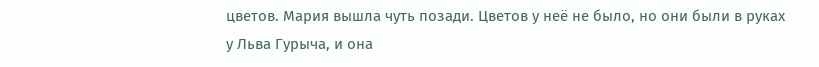цветов. Мария вышла чуть позади. Цветов у неё не было, но они были в руках у Льва Гурыча, и она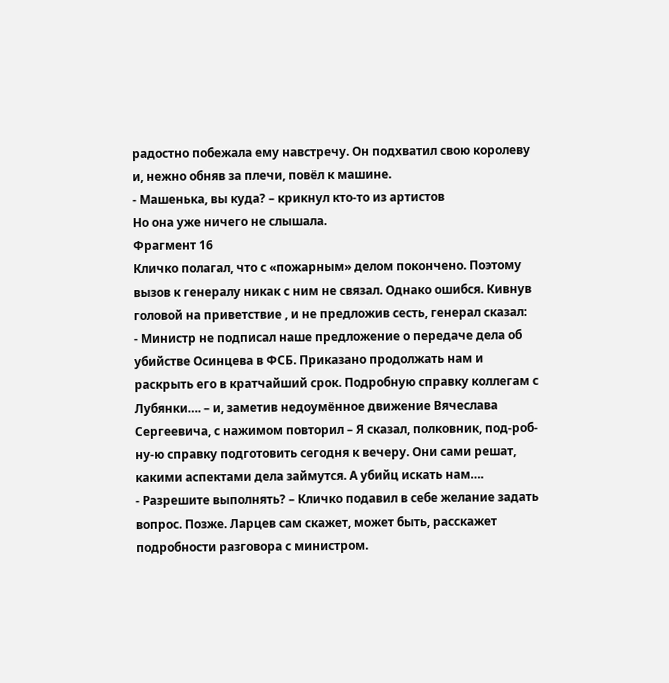радостно побежала ему навстречу. Он подхватил свою королеву и, нежно обняв за плечи, повёл к машине.
- Машенька, вы куда? – крикнул кто-то из артистов
Но она уже ничего не слышала.
Фрагмент 16
Кличко полагал, что с «пожарным» делом покончено. Поэтому вызов к генералу никак с ним не связал. Однако ошибся. Кивнув головой на приветствие , и не предложив сесть, генерал сказал:
- Министр не подписал наше предложение о передаче дела об убийстве Осинцева в ФСБ. Приказано продолжать нам и раскрыть его в кратчайший срок. Подробную справку коллегам с Лубянки…. – и, заметив недоумённое движение Вячеслава Сергеевича, с нажимом повторил – Я сказал, полковник, под-роб-ну-ю справку подготовить сегодня к вечеру. Они сами решат, какими аспектами дела займутся. А убийц искать нам….
- Разрешите выполнять? – Кличко подавил в себе желание задать вопрос. Позже. Ларцев сам скажет, может быть, расскажет подробности разговора с министром.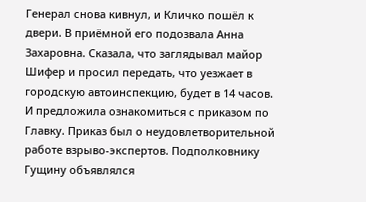Генерал снова кивнул, и Кличко пошёл к двери. В приёмной его подозвала Анна Захаровна. Сказала, что заглядывал майор Шифер и просил передать, что уезжает в городскую автоинспекцию, будет в 14 часов. И предложила ознакомиться с приказом по Главку. Приказ был о неудовлетворительной работе взрыво-экспертов. Подполковнику Гущину объявлялся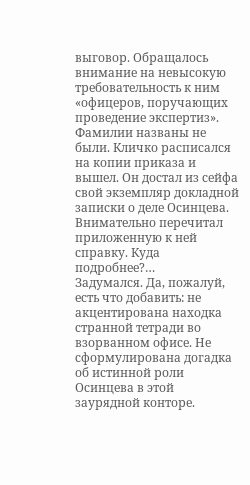выговор. Обращалось внимание на невысокую требовательность к ним «офицеров, поручающих проведение экспертиз». Фамилии названы не были. Кличко расписался на копии приказа и вышел. Он достал из сейфа свой экземпляр докладной записки о деле Осинцева. Внимательно перечитал приложенную к ней справку. Куда подробнее?…
Задумался. Да, пожалуй, есть что добавить: не акцентирована находка странной тетради во взорванном офисе. Не сформулирована догадка об истинной роли Осинцева в этой заурядной конторе.